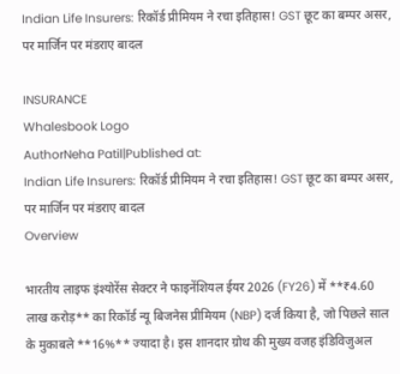Indian Life Insurers: रिकॉर्ड प्रीमियम ने रचा इतिहास! GST छूट का बम्पर असर, पर मार्जिन पर मंडराए बादल

INSURANCE
Whalesbook Logo
AuthorNeha Patil|Published at:
Indian Life Insurers: रिकॉर्ड प्रीमियम ने रचा इतिहास! GST छूट का बम्पर असर, पर मार्जिन पर मंडराए बादल
Overview

भारतीय लाइफ इंश्योरेंस सेक्टर ने फाइनेंशियल ईयर 2026 (FY26) में **₹4.60 लाख करोड़** का रिकॉर्ड न्यू बिजनेस प्रीमियम (NBP) दर्ज किया है, जो पिछले साल के मुकाबले **16%** ज्यादा है। इस शानदार ग्रोथ की मुख्य वजह इंडिविजुअल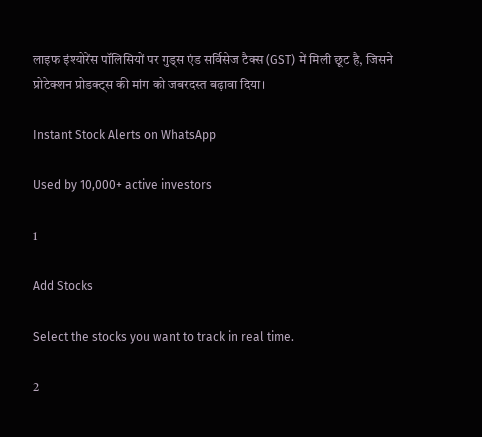लाइफ इंश्योरेंस पॉलिसियों पर गुड्स एंड सर्विसेज टैक्स (GST) में मिली छूट है, जिसने प्रोटेक्शन प्रोडक्ट्स की मांग को जबरदस्त बढ़ावा दिया।

Instant Stock Alerts on WhatsApp

Used by 10,000+ active investors

1

Add Stocks

Select the stocks you want to track in real time.

2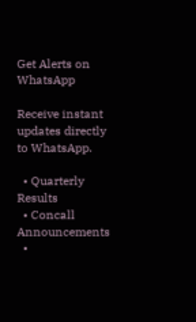Get Alerts on WhatsApp

Receive instant updates directly to WhatsApp.

  • Quarterly Results
  • Concall Announcements
  •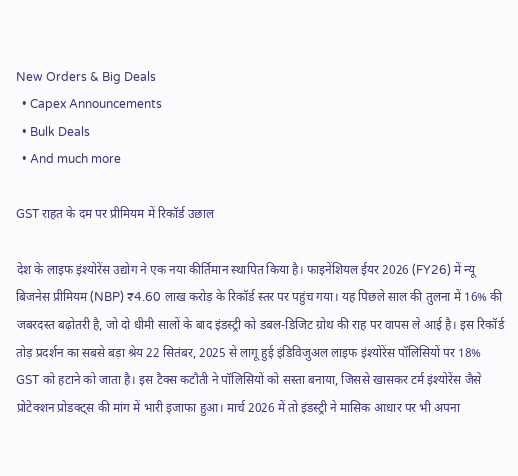New Orders & Big Deals
  • Capex Announcements
  • Bulk Deals
  • And much more

GST राहत के दम पर प्रीमियम में रिकॉर्ड उछाल

देश के लाइफ इंश्योरेंस उद्योग ने एक नया कीर्तिमान स्थापित किया है। फाइनेंशियल ईयर 2026 (FY26) में न्यू बिजनेस प्रीमियम (NBP) ₹4.60 लाख करोड़ के रिकॉर्ड स्तर पर पहुंच गया। यह पिछले साल की तुलना में 16% की जबरदस्त बढ़ोतरी है, जो दो धीमी सालों के बाद इंडस्ट्री को डबल-डिजिट ग्रोथ की राह पर वापस ले आई है। इस रिकॉर्ड तोड़ प्रदर्शन का सबसे बड़ा श्रेय 22 सितंबर, 2025 से लागू हुई इंडिविजुअल लाइफ इंश्योरेंस पॉलिसियों पर 18% GST को हटाने को जाता है। इस टैक्स कटौती ने पॉलिसियों को सस्ता बनाया, जिससे खासकर टर्म इंश्योरेंस जैसे प्रोटेक्शन प्रोडक्ट्स की मांग में भारी इजाफा हुआ। मार्च 2026 में तो इंडस्ट्री ने मासिक आधार पर भी अपना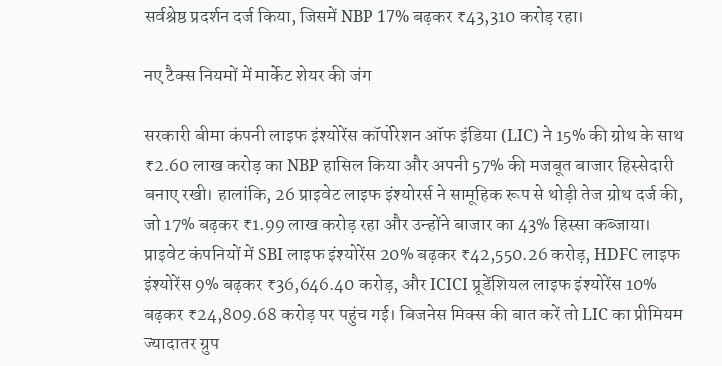सर्वश्रेष्ठ प्रदर्शन दर्ज किया, जिसमें NBP 17% बढ़कर ₹43,310 करोड़ रहा।

नए टैक्स नियमों में मार्केट शेयर की जंग

सरकारी बीमा कंपनी लाइफ इंश्योरेंस कॉर्पोरेशन ऑफ इंडिया (LIC) ने 15% की ग्रोथ के साथ ₹2.60 लाख करोड़ का NBP हासिल किया और अपनी 57% की मजबूत बाजार हिस्सेदारी बनाए रखी। हालांकि, 26 प्राइवेट लाइफ इंश्योरर्स ने सामूहिक रूप से थोड़ी तेज ग्रोथ दर्ज की, जो 17% बढ़कर ₹1.99 लाख करोड़ रहा और उन्होंने बाजार का 43% हिस्सा कब्जाया। प्राइवेट कंपनियों में SBI लाइफ इंश्योरेंस 20% बढ़कर ₹42,550.26 करोड़, HDFC लाइफ इंश्योरेंस 9% बढ़कर ₹36,646.40 करोड़, और ICICI प्रूडेंशियल लाइफ इंश्योरेंस 10% बढ़कर ₹24,809.68 करोड़ पर पहुंच गई। बिजनेस मिक्स की बात करें तो LIC का प्रीमियम ज्यादातर ग्रुप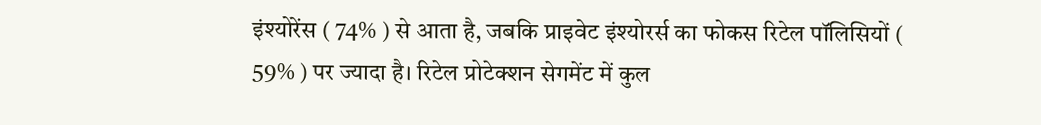इंश्योरेंस ( 74% ) से आता है, जबकि प्राइवेट इंश्योरर्स का फोकस रिटेल पॉलिसियों ( 59% ) पर ज्यादा है। रिटेल प्रोटेक्शन सेगमेंट में कुल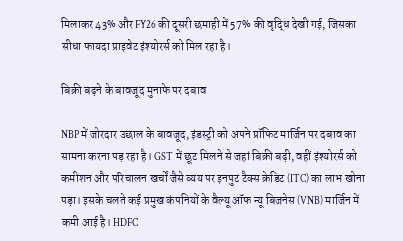मिलाकर 43% और FY26 की दूसरी छमाही में 57% की वृद्धि देखी गई, जिसका सीधा फायदा प्राइवेट इंश्योरर्स को मिल रहा है।

बिक्री बढ़ने के बावजूद मुनाफे पर दबाव

NBP में जोरदार उछाल के बावजूद, इंडस्ट्री को अपने प्रॉफिट मार्जिन पर दबाव का सामना करना पड़ रहा है। GST में छूट मिलने से जहां बिक्री बढ़ी, वहीं इंश्योरर्स को कमीशन और परिचालन खर्चों जैसे व्यय पर इनपुट टैक्स क्रेडिट (ITC) का लाभ खोना पड़ा। इसके चलते कई प्रमुख कंपनियों के वैल्यू ऑफ न्यू बिजनेस (VNB) मार्जिन में कमी आई है। HDFC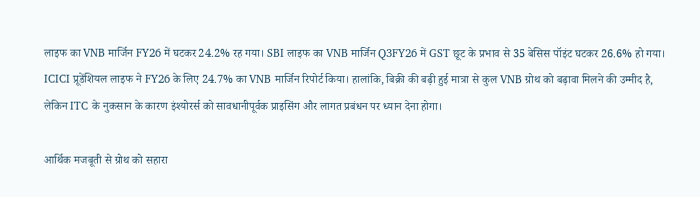लाइफ का VNB मार्जिन FY26 में घटकर 24.2% रह गया। SBI लाइफ का VNB मार्जिन Q3FY26 में GST छूट के प्रभाव से 35 बेसिस पॉइंट घटकर 26.6% हो गया। ICICI प्रूडेंशियल लाइफ ने FY26 के लिए 24.7% का VNB मार्जिन रिपोर्ट किया। हालांकि, बिक्री की बढ़ी हुई मात्रा से कुल VNB ग्रोथ को बढ़ावा मिलने की उम्मीद है, लेकिन ITC के नुकसान के कारण इंश्योरर्स को सावधानीपूर्वक प्राइसिंग और लागत प्रबंधन पर ध्यान देना होगा।

आर्थिक मजबूती से ग्रोथ को सहारा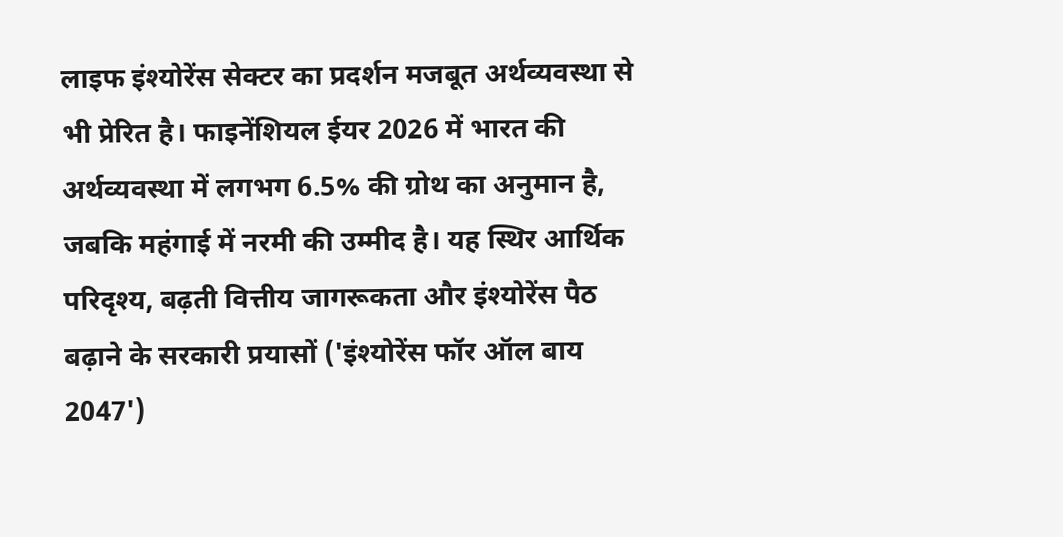लाइफ इंश्योरेंस सेक्टर का प्रदर्शन मजबूत अर्थव्यवस्था से भी प्रेरित है। फाइनेंशियल ईयर 2026 में भारत की अर्थव्यवस्था में लगभग 6.5% की ग्रोथ का अनुमान है, जबकि महंगाई में नरमी की उम्मीद है। यह स्थिर आर्थिक परिदृश्य, बढ़ती वित्तीय जागरूकता और इंश्योरेंस पैठ बढ़ाने के सरकारी प्रयासों ('इंश्योरेंस फॉर ऑल बाय 2047')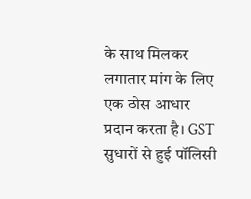के साथ मिलकर लगातार मांग के लिए एक ठोस आधार प्रदान करता है। GST सुधारों से हुई पॉलिसी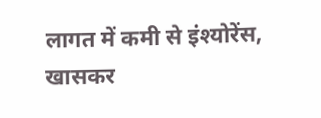लागत में कमी से इंश्योरेंस, खासकर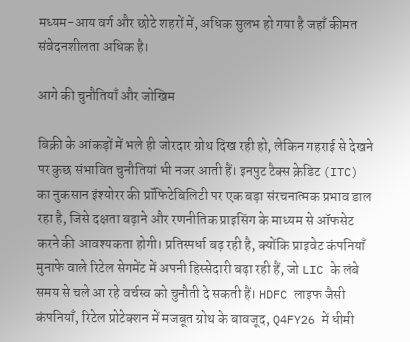मध्यम-आय वर्ग और छोटे शहरों में, अधिक सुलभ हो गया है जहाँ कीमत संवेदनशीलता अधिक है।

आगे की चुनौतियाँ और जोखिम

बिक्री के आंकड़ों में भले ही जोरदार ग्रोथ दिख रही हो, लेकिन गहराई से देखने पर कुछ संभावित चुनौतियां भी नजर आती हैं। इनपुट टैक्स क्रेडिट (ITC) का नुकसान इंश्योरर की प्रॉफिटेबिलिटी पर एक बड़ा संरचनात्मक प्रभाव डाल रहा है, जिसे दक्षता बढ़ाने और रणनीतिक प्राइसिंग के माध्यम से ऑफसेट करने की आवश्यकता होगी। प्रतिस्पर्धा बढ़ रही है, क्योंकि प्राइवेट कंपनियाँ मुनाफे वाले रिटेल सेगमेंट में अपनी हिस्सेदारी बढ़ा रही हैं, जो LIC के लंबे समय से चले आ रहे वर्चस्व को चुनौती दे सकती हैं। HDFC लाइफ जैसी कंपनियाँ, रिटेल प्रोटेक्शन में मजबूत ग्रोथ के बावजूद, Q4FY26 में धीमी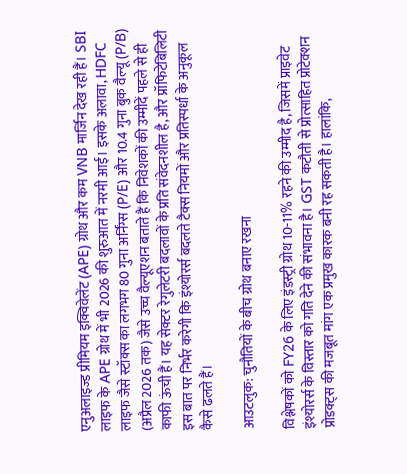एनुअलाइज्ड प्रीमियम इक्विवेलेंट (APE) ग्रोथ और कम VNB मार्जिन देख रही हैं। SBI लाइफ के APE ग्रोथ में भी 2026 की शुरुआत में नरमी आई। इसके अलावा, HDFC लाइफ जैसे स्टॉक्स का लगभग 80 गुना अर्निंग्स (P/E) और 10.4 गुना बुक वैल्यू (P/B) (अप्रैल 2026 तक) जैसे उच्च वैल्यूएशन बताते हैं कि निवेशकों की उम्मीदें पहले से ही काफी ऊंची हैं। यह सेक्टर रेगुलेटरी बदलावों के प्रति संवेदनशील है, और प्रॉफिटेबिलिटी इस बात पर निर्भर करेगी कि इंश्योरर्स बदलते टैक्स नियमों और प्रतिस्पर्धा के अनुकूल कैसे ढलते हैं।

आउटलुक: चुनौतियों के बीच ग्रोथ बनाए रखना

विश्लेषकों को FY26 के लिए इंडस्ट्री ग्रोथ 10-11% रहने की उम्मीद है, जिसमें प्राइवेट इंश्योरर्स के विस्तार को गति देने की संभावना है। GST कटौती से प्रोत्साहित प्रोटेक्शन प्रोडक्ट्स की मजबूत मांग एक प्रमुख कारक बनी रह सकती है। हालांकि,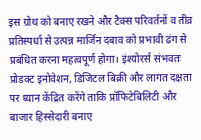इस ग्रोथ को बनाए रखने और टैक्स परिवर्तनों व तीव्र प्रतिस्पर्धा से उत्पन्न मार्जिन दबाव को प्रभावी ढंग से प्रबंधित करना महत्वपूर्ण होगा। इंश्योरर्स संभवतः प्रोडक्ट इनोवेशन, डिजिटल बिक्री और लागत दक्षता पर ध्यान केंद्रित करेंगे ताकि प्रॉफिटेबिलिटी और बाजार हिस्सेदारी बनाए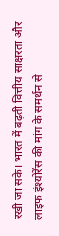रखी जा सके। भारत में बढ़ती वित्तीय साक्षरता और लाइफ इंश्योरेंस की मांग के समर्थन से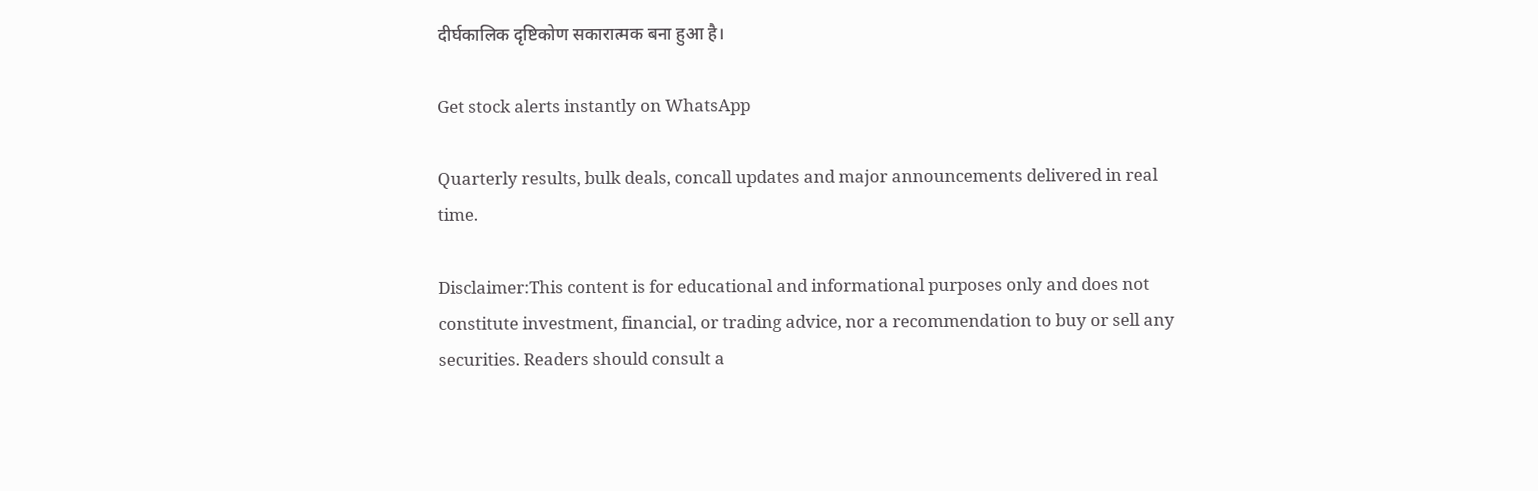दीर्घकालिक दृष्टिकोण सकारात्मक बना हुआ है।

Get stock alerts instantly on WhatsApp

Quarterly results, bulk deals, concall updates and major announcements delivered in real time.

Disclaimer:This content is for educational and informational purposes only and does not constitute investment, financial, or trading advice, nor a recommendation to buy or sell any securities. Readers should consult a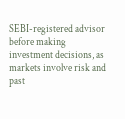SEBI-registered advisor before making investment decisions, as markets involve risk and past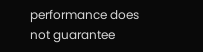performance does not guarantee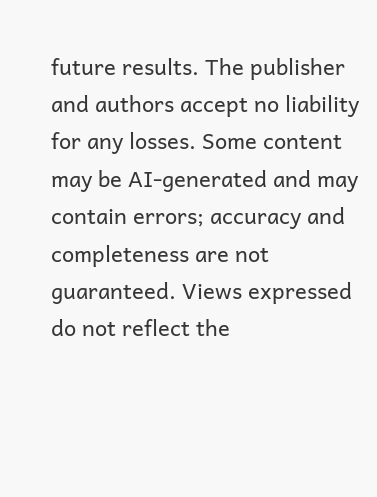future results. The publisher and authors accept no liability for any losses. Some content may be AI-generated and may contain errors; accuracy and completeness are not guaranteed. Views expressed do not reflect the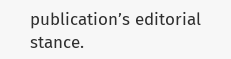publication’s editorial stance.